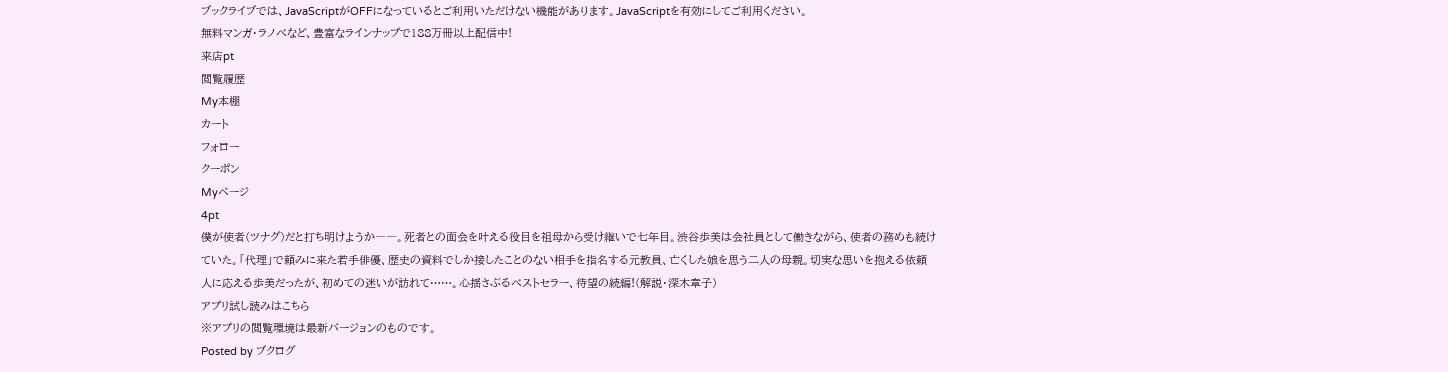ブックライブでは、JavaScriptがOFFになっているとご利用いただけない機能があります。JavaScriptを有効にしてご利用ください。
無料マンガ・ラノベなど、豊富なラインナップで188万冊以上配信中!
来店pt
閲覧履歴
My本棚
カート
フォロー
クーポン
Myページ
4pt
僕が使者(ツナグ)だと打ち明けようか――。死者との面会を叶える役目を祖母から受け継いで七年目。渋谷歩美は会社員として働きながら、使者の務めも続けていた。「代理」で頼みに来た若手俳優、歴史の資料でしか接したことのない相手を指名する元教員、亡くした娘を思う二人の母親。切実な思いを抱える依頼人に応える歩美だったが、初めての迷いが訪れて……。心揺さぶるベストセラー、待望の続編!(解説・深木章子)
アプリ試し読みはこちら
※アプリの閲覧環境は最新バージョンのものです。
Posted by ブクログ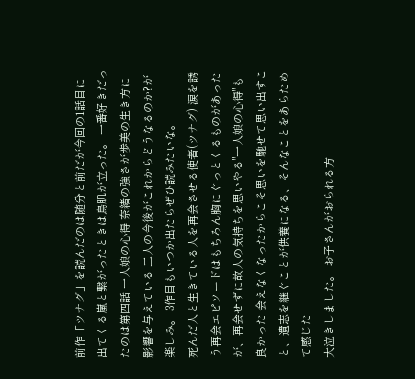前作「ツナグ」を読んだのは随分と前だが今回の1話目に出てくる嵐と繋がったときは鳥肌が立った。 一番好きだったのは第四話 一人娘の心得 奈緒の強さが歩美の生き方に影響を与えている 二人の今後がこれからどうなるのか?が楽しみ。 3作目もいつか出たらぜひ読みたいな。
死んだ人と生きている人を再会させる使者(ツナグ) 涙を誘う再会エピソードはもちろん胸にぐっとくるものがあったが、再会せずに故人の気持ちを思いやる"一人娘の心得"も良かった 会えなくなったからこそ思いを馳せて思い出すこと、遺志を継ぐことが供養になる、そんなことをあらためて感じた
大泣きしました。 お子さんがおられる方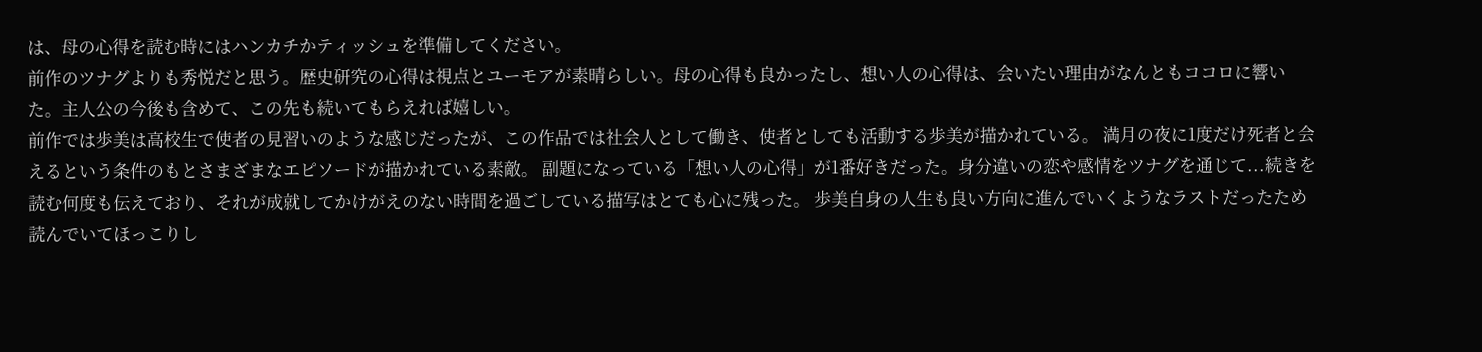は、母の心得を読む時にはハンカチかティッシュを準備してください。
前作のツナグよりも秀悦だと思う。歴史研究の心得は視点とユーモアが素晴らしい。母の心得も良かったし、想い人の心得は、会いたい理由がなんともココロに響いた。主人公の今後も含めて、この先も続いてもらえれば嬉しい。
前作では歩美は高校生で使者の見習いのような感じだったが、この作品では社会人として働き、使者としても活動する歩美が描かれている。 満月の夜に1度だけ死者と会えるという条件のもとさまざまなエピソードが描かれている素敵。 副題になっている「想い人の心得」が1番好きだった。身分違いの恋や感情をツナグを通じて...続きを読む何度も伝えており、それが成就してかけがえのない時間を過ごしている描写はとても心に残った。 歩美自身の人生も良い方向に進んでいくようなラストだったため読んでいてほっこりし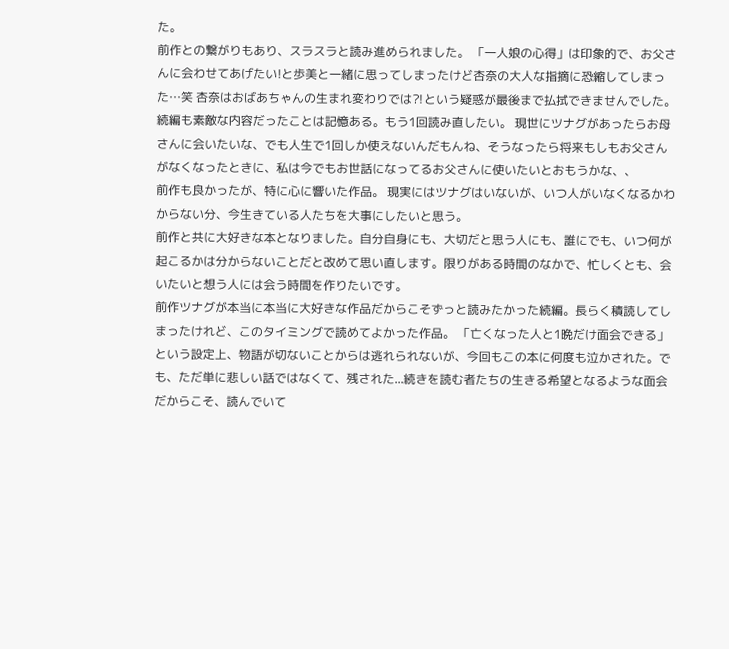た。
前作との繋がりもあり、スラスラと読み進められました。 「一人娘の心得」は印象的で、お父さんに会わせてあげたい!と歩美と一緒に思ってしまったけど杏奈の大人な指摘に恐縮してしまった…笑 杏奈はおばあちゃんの生まれ変わりでは⁈という疑惑が最後まで払拭できませんでした。
続編も素敵な内容だったことは記憶ある。もう1回読み直したい。 現世にツナグがあったらお母さんに会いたいな、でも人生で1回しか使えないんだもんね、そうなったら将来もしもお父さんがなくなったときに、私は今でもお世話になってるお父さんに使いたいとおもうかな、、
前作も良かったが、特に心に響いた作品。 現実にはツナグはいないが、いつ人がいなくなるかわからない分、今生きている人たちを大事にしたいと思う。
前作と共に大好きな本となりました。自分自身にも、大切だと思う人にも、誰にでも、いつ何が起こるかは分からないことだと改めて思い直します。限りがある時間のなかで、忙しくとも、会いたいと想う人には会う時間を作りたいです。
前作ツナグが本当に本当に大好きな作品だからこそずっと読みたかった続編。長らく積読してしまったけれど、このタイミングで読めてよかった作品。 「亡くなった人と1晩だけ面会できる」という設定上、物語が切ないことからは逃れられないが、今回もこの本に何度も泣かされた。でも、ただ単に悲しい話ではなくて、残された...続きを読む者たちの生きる希望となるような面会だからこそ、読んでいて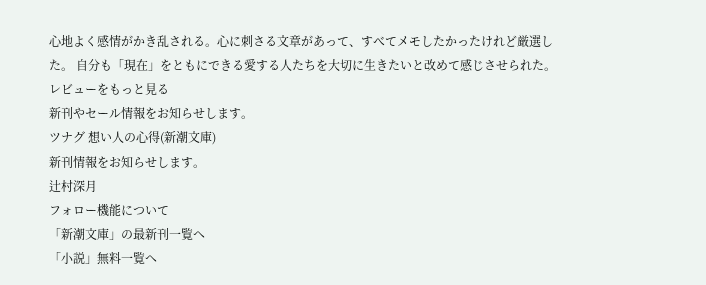心地よく感情がかき乱される。心に刺さる文章があって、すべてメモしたかったけれど厳選した。 自分も「現在」をともにできる愛する人たちを大切に生きたいと改めて感じさせられた。
レビューをもっと見る
新刊やセール情報をお知らせします。
ツナグ 想い人の心得(新潮文庫)
新刊情報をお知らせします。
辻村深月
フォロー機能について
「新潮文庫」の最新刊一覧へ
「小説」無料一覧へ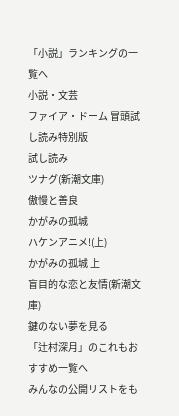「小説」ランキングの一覧へ
小説・文芸
ファイア・ドーム 冒頭試し読み特別版
試し読み
ツナグ(新潮文庫)
傲慢と善良
かがみの孤城
ハケンアニメ!(上)
かがみの孤城 上
盲目的な恋と友情(新潮文庫)
鍵のない夢を見る
「辻村深月」のこれもおすすめ一覧へ
みんなの公開リストをも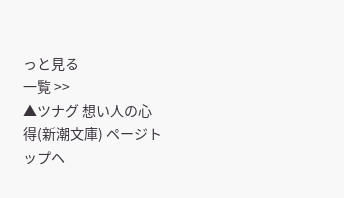っと見る
一覧 >>
▲ツナグ 想い人の心得(新潮文庫) ページトップヘ